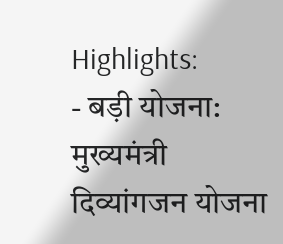Highlights:
- बड़ी योजना: मुख्यमंत्री दिव्यांगजन योजना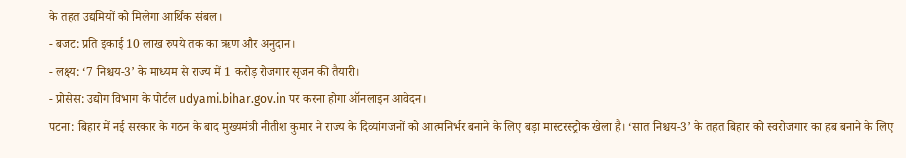के तहत उद्यमियों को मिलेगा आर्थिक संबल।
- बजट: प्रति इकाई 10 लाख रुपये तक का ऋण और अनुदान।
- लक्ष्य: ‘7 निश्चय-3’ के माध्यम से राज्य में 1 करोड़ रोजगार सृजन की तैयारी।
- प्रोसेस: उद्योग विभाग के पोर्टल udyami.bihar.gov.in पर करना होगा ऑनलाइन आवेदन।
पटना: बिहार में नई सरकार के गठन के बाद मुख्यमंत्री नीतीश कुमार ने राज्य के दिव्यांगजनों को आत्मनिर्भर बनाने के लिए बड़ा मास्टरस्ट्रोक खेला है। ‘सात निश्चय-3’ के तहत बिहार को स्वरोजगार का हब बनाने के लिए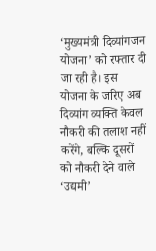‘मुख्यमंत्री दिव्यांगजन योजना’ को रफ्तार दी जा रही है। इस योजना के जरिए अब दिव्यांग व्यक्ति केवल नौकरी की तलाश नहीं करेंगे, बल्कि दूसरों को नौकरी देने वाले ‘उद्यमी’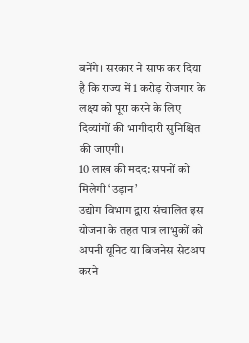बनेंगे। सरकार ने साफ कर दिया है कि राज्य में 1 करोड़ रोजगार के लक्ष्य को पूरा करने के लिए दिव्यांगों की भागीदारी सुनिश्चित की जाएगी।
10 लाख की मदद: सपनों को मिलेगी ‘उड़ान’
उद्योग विभाग द्वारा संचालित इस योजना के तहत पात्र लाभुकों को अपनी यूनिट या बिजनेस सेटअप करने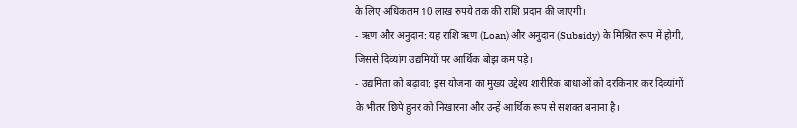के लिए अधिकतम 10 लाख रुपये तक की राशि प्रदान की जाएगी।
- ऋण और अनुदान: यह राशि ऋण (Loan) और अनुदान (Subsidy) के मिश्रित रूप में होगी, जिससे दिव्यांग उद्यमियों पर आर्थिक बोझ कम पड़े।
- उद्यमिता को बढ़ावा: इस योजना का मुख्य उद्देश्य शारीरिक बाधाओं को दरकिनार कर दिव्यांगों के भीतर छिपे हुनर को निखारना और उन्हें आर्थिक रूप से सशक्त बनाना है।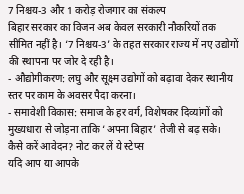7 निश्चय-3 और 1 करोड़ रोजगार का संकल्प
बिहार सरकार का विजन अब केवल सरकारी नौकरियों तक सीमित नहीं है। ‘7 निश्चय-3’ के तहत सरकार राज्य में नए उद्योगों की स्थापना पर जोर दे रही है।
- औद्योगीकरण: लघु और सूक्ष्म उद्योगों को बढ़ावा देकर स्थानीय स्तर पर काम के अवसर पैदा करना।
- समावेशी विकास: समाज के हर वर्ग, विशेषकर दिव्यांगों को मुख्यधारा से जोड़ना ताकि ‘अपना बिहार’ तेजी से बढ़ सके।
कैसे करें आवेदन? नोट कर लें ये स्टेप्स
यदि आप या आपके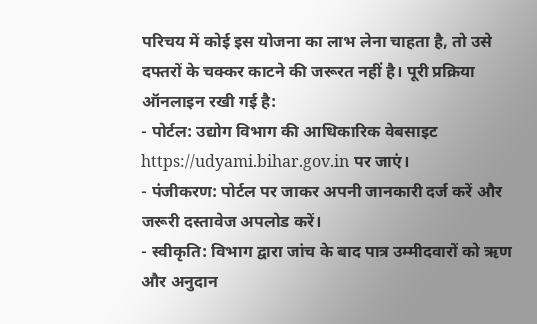परिचय में कोई इस योजना का लाभ लेना चाहता है, तो उसे दफ्तरों के चक्कर काटने की जरूरत नहीं है। पूरी प्रक्रिया ऑनलाइन रखी गई है:
- पोर्टल: उद्योग विभाग की आधिकारिक वेबसाइट https://udyami.bihar.gov.in पर जाएं।
- पंजीकरण: पोर्टल पर जाकर अपनी जानकारी दर्ज करें और जरूरी दस्तावेज अपलोड करें।
- स्वीकृति: विभाग द्वारा जांच के बाद पात्र उम्मीदवारों को ऋण और अनुदान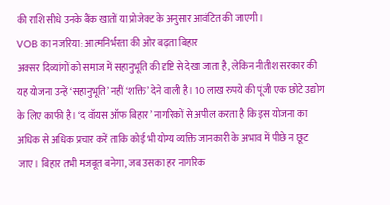की राशि सीधे उनके बैंक खातों या प्रोजेक्ट के अनुसार आवंटित की जाएगी।
VOB का नजरिया: आत्मनिर्भरता की ओर बढ़ता बिहार
अक्सर दिव्यांगों को समाज में सहानुभूति की दृष्टि से देखा जाता है, लेकिन नीतीश सरकार की यह योजना उन्हें ‘सहानुभूति’ नहीं ‘शक्ति’ देने वाली है। 10 लाख रुपये की पूंजी एक छोटे उद्योग के लिए काफी है। ‘द वॉयस ऑफ बिहार’ नागरिकों से अपील करता है कि इस योजना का अधिक से अधिक प्रचार करें ताकि कोई भी योग्य व्यक्ति जानकारी के अभाव में पीछे न छूट जाए। बिहार तभी मजबूत बनेगा, जब उसका हर नागरिक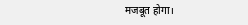मजबूत होगा।